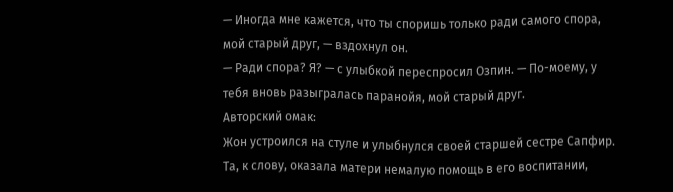— Иногда мне кажется, что ты споришь только ради самого спора, мой старый друг, — вздохнул он.
— Ради спора? Я? — с улыбкой переспросил Озпин. — По-моему, у тебя вновь разыгралась паранойя, мой старый друг.
Авторский омак:
Жон устроился на стуле и улыбнулся своей старшей сестре Сапфир. Та, к слову, оказала матери немалую помощь в его воспитании,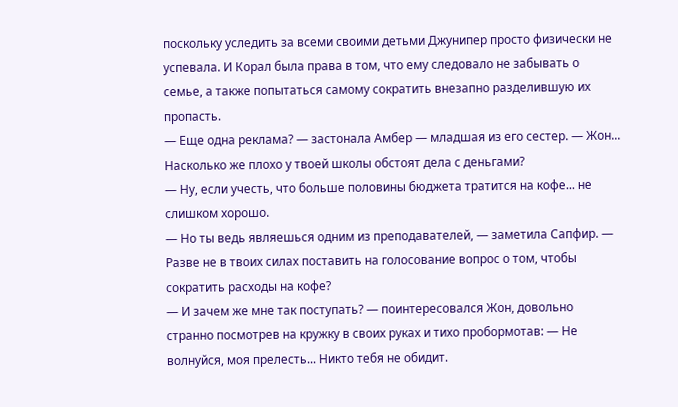поскольку уследить за всеми своими детьми Джунипер просто физически не успевала. И Корал была права в том, что ему следовало не забывать о семье, а также попытаться самому сократить внезапно разделившую их пропасть.
— Еще одна реклама? — застонала Амбер — младшая из его сестер. — Жон... Насколько же плохо у твоей школы обстоят дела с деньгами?
— Ну, если учесть, что больше половины бюджета тратится на кофе... не слишком хорошо.
— Но ты ведь являешься одним из преподавателей, — заметила Сапфир. — Разве не в твоих силах поставить на голосование вопрос о том, чтобы сократить расходы на кофе?
— И зачем же мне так поступать? — поинтересовался Жон, довольно странно посмотрев на кружку в своих руках и тихо пробормотав: — Не волнуйся, моя прелесть... Никто тебя не обидит.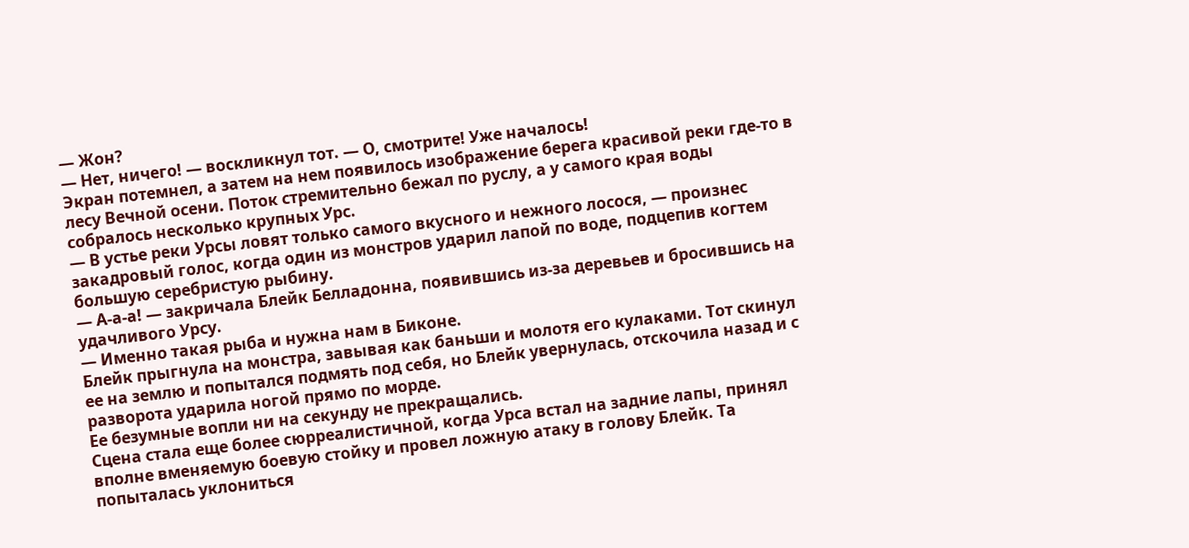— Жон?
— Нет, ничего! — воскликнул тот. — О, смотрите! Уже началось!
Экран потемнел, а затем на нем появилось изображение берега красивой реки где-то в лесу Вечной осени. Поток стремительно бежал по руслу, а у самого края воды собралось несколько крупных Урс.
— В устье реки Урсы ловят только самого вкусного и нежного лосося, — произнес закадровый голос, когда один из монстров ударил лапой по воде, подцепив когтем большую серебристую рыбину.
— А-а-а! — закричала Блейк Белладонна, появившись из-за деревьев и бросившись на удачливого Урсу.
— Именно такая рыба и нужна нам в Биконе.
Блейк прыгнула на монстра, завывая как баньши и молотя его кулаками. Тот скинул ее на землю и попытался подмять под себя, но Блейк увернулась, отскочила назад и с разворота ударила ногой прямо по морде.
Ее безумные вопли ни на секунду не прекращались.
Сцена стала еще более сюрреалистичной, когда Урса встал на задние лапы, принял вполне вменяемую боевую стойку и провел ложную атаку в голову Блейк. Та попыталась уклониться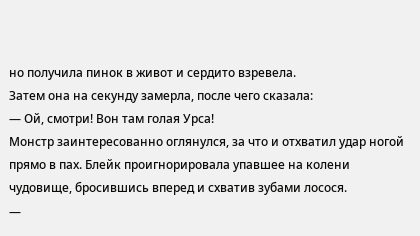но получила пинок в живот и сердито взревела.
Затем она на секунду замерла, после чего сказала:
— Ой, смотри! Вон там голая Урса!
Монстр заинтересованно оглянулся, за что и отхватил удар ногой прямо в пах. Блейк проигнорировала упавшее на колени чудовище, бросившись вперед и схватив зубами лосося.
—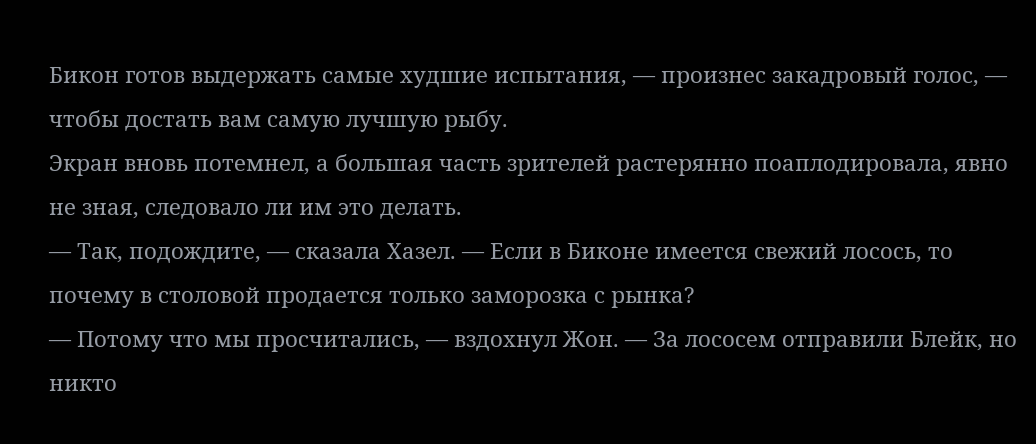Бикон готов выдержать самые худшие испытания, — произнес закадровый голос, — чтобы достать вам самую лучшую рыбу.
Экран вновь потемнел, а большая часть зрителей растерянно поаплодировала, явно не зная, следовало ли им это делать.
— Так, подождите, — сказала Хазел. — Если в Биконе имеется свежий лосось, то почему в столовой продается только заморозка с рынка?
— Потому что мы просчитались, — вздохнул Жон. — За лососем отправили Блейк, но никто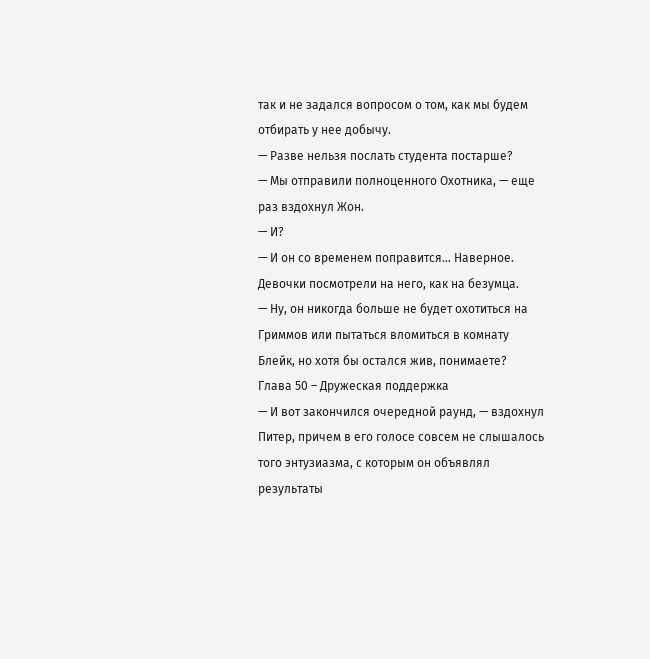так и не задался вопросом о том, как мы будем отбирать у нее добычу.
— Разве нельзя послать студента постарше?
— Мы отправили полноценного Охотника, — еще раз вздохнул Жон.
— И?
— И он со временем поправится... Наверное.
Девочки посмотрели на него, как на безумца.
— Ну, он никогда больше не будет охотиться на Гриммов или пытаться вломиться в комнату Блейк, но хотя бы остался жив, понимаете?
Глава 50 – Дружеская поддержка
— И вот закончился очередной раунд, — вздохнул Питер, причем в его голосе совсем не слышалось того энтузиазма, с которым он объявлял результаты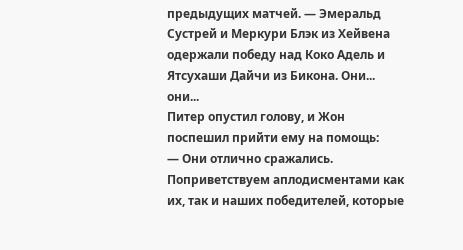предыдущих матчей. — Эмеральд Сустрей и Меркури Блэк из Хейвена одержали победу над Коко Адель и Ятсухаши Дайчи из Бикона. Они... они...
Питер опустил голову, и Жон поспешил прийти ему на помощь:
— Они отлично сражались. Поприветствуем аплодисментами как их, так и наших победителей, которые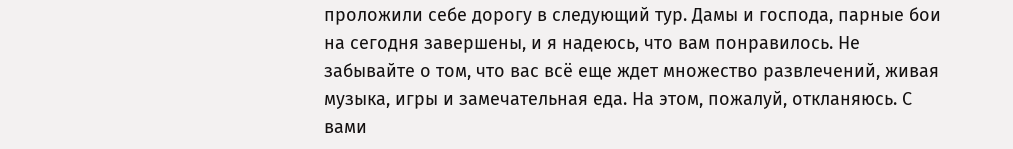проложили себе дорогу в следующий тур. Дамы и господа, парные бои на сегодня завершены, и я надеюсь, что вам понравилось. Не забывайте о том, что вас всё еще ждет множество развлечений, живая музыка, игры и замечательная еда. На этом, пожалуй, откланяюсь. С вами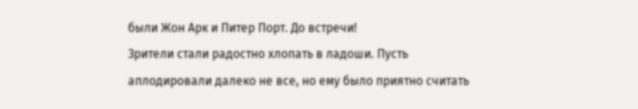были Жон Арк и Питер Порт. До встречи!
Зрители стали радостно хлопать в ладоши. Пусть аплодировали далеко не все, но ему было приятно считать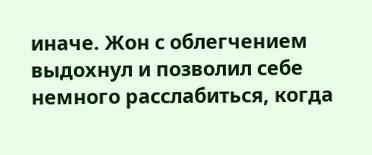иначе. Жон с облегчением выдохнул и позволил себе немного расслабиться, когда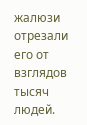жалюзи отрезали его от взглядов тысяч людей.